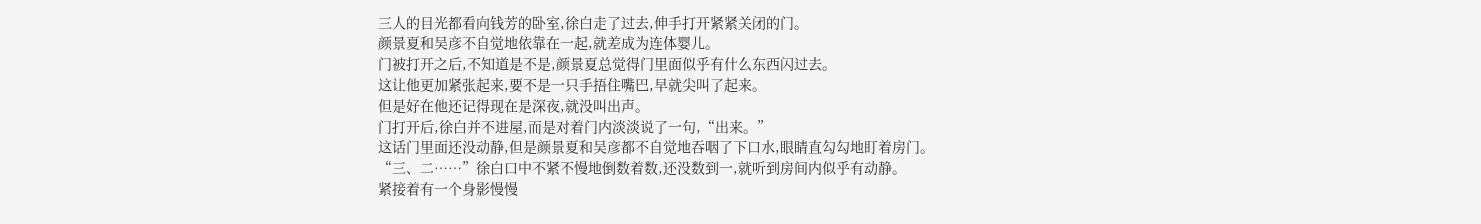三人的目光都看向钱芳的卧室,徐白走了过去,伸手打开紧紧关闭的门。
颜景夏和吴彦不自觉地依靠在一起,就差成为连体婴儿。
门被打开之后,不知道是不是,颜景夏总觉得门里面似乎有什么东西闪过去。
这让他更加紧张起来,要不是一只手捂住嘴巴,早就尖叫了起来。
但是好在他还记得现在是深夜,就没叫出声。
门打开后,徐白并不进屋,而是对着门内淡淡说了一句,“出来。”
这话门里面还没动静,但是颜景夏和吴彦都不自觉地吞咽了下口水,眼睛直勾勾地盯着房门。
“三、二……”徐白口中不紧不慢地倒数着数,还没数到一,就听到房间内似乎有动静。
紧接着有一个身影慢慢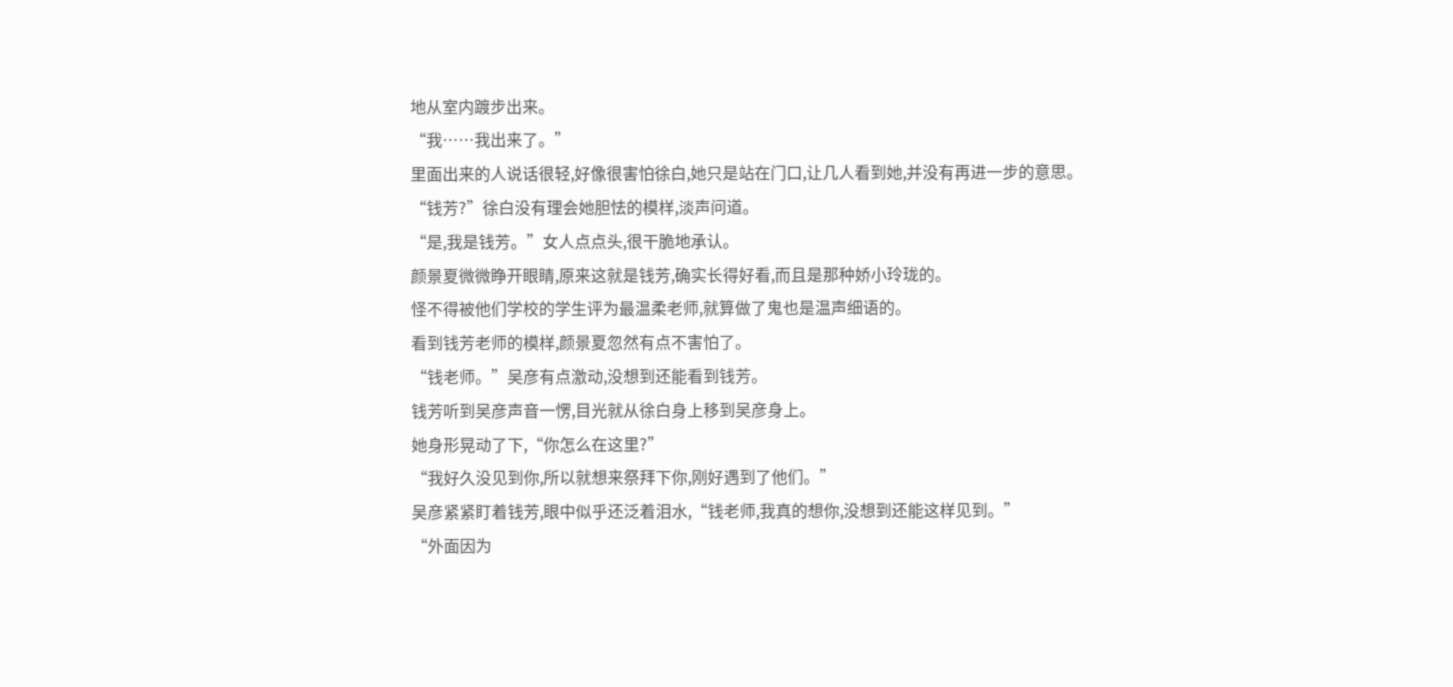地从室内踱步出来。
“我……我出来了。”
里面出来的人说话很轻,好像很害怕徐白,她只是站在门口,让几人看到她,并没有再进一步的意思。
“钱芳?”徐白没有理会她胆怯的模样,淡声问道。
“是,我是钱芳。”女人点点头,很干脆地承认。
颜景夏微微睁开眼睛,原来这就是钱芳,确实长得好看,而且是那种娇小玲珑的。
怪不得被他们学校的学生评为最温柔老师,就算做了鬼也是温声细语的。
看到钱芳老师的模样,颜景夏忽然有点不害怕了。
“钱老师。”吴彦有点激动,没想到还能看到钱芳。
钱芳听到吴彦声音一愣,目光就从徐白身上移到吴彦身上。
她身形晃动了下,“你怎么在这里?”
“我好久没见到你,所以就想来祭拜下你,刚好遇到了他们。”
吴彦紧紧盯着钱芳,眼中似乎还泛着泪水,“钱老师,我真的想你,没想到还能这样见到。”
“外面因为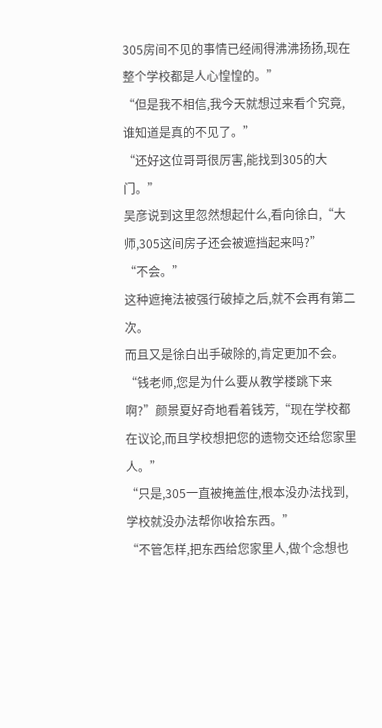305房间不见的事情已经闹得沸沸扬扬,现在整个学校都是人心惶惶的。”
“但是我不相信,我今天就想过来看个究竟,谁知道是真的不见了。”
“还好这位哥哥很厉害,能找到305的大门。”
吴彦说到这里忽然想起什么,看向徐白,“大师,305这间房子还会被遮挡起来吗?”
“不会。”
这种遮掩法被强行破掉之后,就不会再有第二次。
而且又是徐白出手破除的,肯定更加不会。
“钱老师,您是为什么要从教学楼跳下来啊?”颜景夏好奇地看着钱芳,“现在学校都在议论,而且学校想把您的遗物交还给您家里人。”
“只是,305一直被掩盖住,根本没办法找到,学校就没办法帮你收拾东西。”
“不管怎样,把东西给您家里人,做个念想也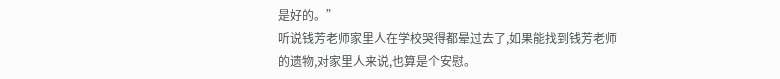是好的。”
听说钱芳老师家里人在学校哭得都晕过去了,如果能找到钱芳老师的遗物,对家里人来说,也算是个安慰。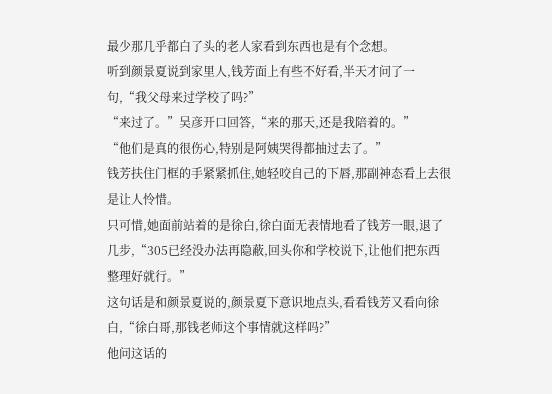最少那几乎都白了头的老人家看到东西也是有个念想。
听到颜景夏说到家里人,钱芳面上有些不好看,半天才问了一句,“我父母来过学校了吗?”
“来过了。”吴彦开口回答,“来的那天,还是我陪着的。”
“他们是真的很伤心,特别是阿姨哭得都抽过去了。”
钱芳扶住门框的手紧紧抓住,她轻咬自己的下唇,那副神态看上去很是让人怜惜。
只可惜,她面前站着的是徐白,徐白面无表情地看了钱芳一眼,退了几步,“305已经没办法再隐蔽,回头你和学校说下,让他们把东西整理好就行。”
这句话是和颜景夏说的,颜景夏下意识地点头,看看钱芳又看向徐白,“徐白哥,那钱老师这个事情就这样吗?”
他问这话的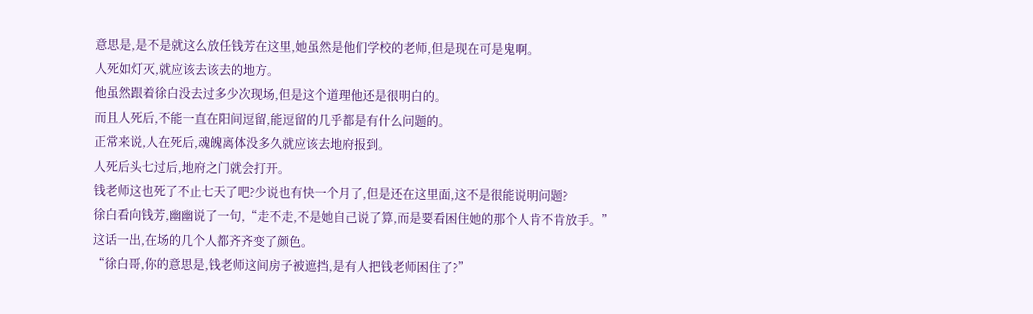意思是,是不是就这么放任钱芳在这里,她虽然是他们学校的老师,但是现在可是鬼啊。
人死如灯灭,就应该去该去的地方。
他虽然跟着徐白没去过多少次现场,但是这个道理他还是很明白的。
而且人死后,不能一直在阳间逗留,能逗留的几乎都是有什么问题的。
正常来说,人在死后,魂魄离体没多久就应该去地府报到。
人死后头七过后,地府之门就会打开。
钱老师这也死了不止七天了吧?少说也有快一个月了,但是还在这里面,这不是很能说明问题?
徐白看向钱芳,幽幽说了一句,“走不走,不是她自己说了算,而是要看困住她的那个人肯不肯放手。”
这话一出,在场的几个人都齐齐变了颜色。
“徐白哥,你的意思是,钱老师这间房子被遮挡,是有人把钱老师困住了?”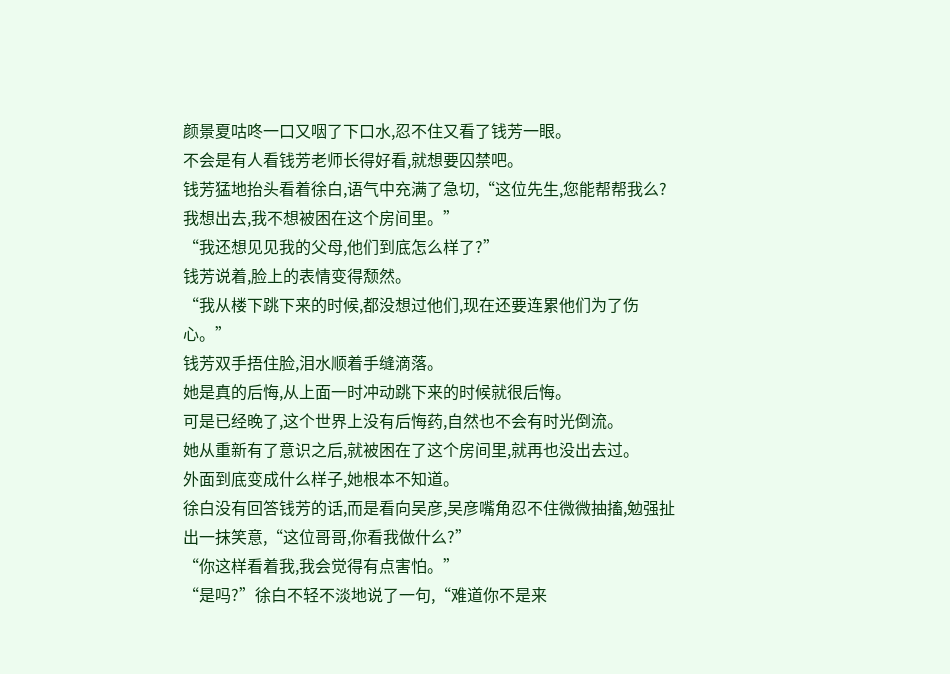颜景夏咕咚一口又咽了下口水,忍不住又看了钱芳一眼。
不会是有人看钱芳老师长得好看,就想要囚禁吧。
钱芳猛地抬头看着徐白,语气中充满了急切,“这位先生,您能帮帮我么?我想出去,我不想被困在这个房间里。”
“我还想见见我的父母,他们到底怎么样了?”
钱芳说着,脸上的表情变得颓然。
“我从楼下跳下来的时候,都没想过他们,现在还要连累他们为了伤心。”
钱芳双手捂住脸,泪水顺着手缝滴落。
她是真的后悔,从上面一时冲动跳下来的时候就很后悔。
可是已经晚了,这个世界上没有后悔药,自然也不会有时光倒流。
她从重新有了意识之后,就被困在了这个房间里,就再也没出去过。
外面到底变成什么样子,她根本不知道。
徐白没有回答钱芳的话,而是看向吴彦,吴彦嘴角忍不住微微抽搐,勉强扯出一抹笑意,“这位哥哥,你看我做什么?”
“你这样看着我,我会觉得有点害怕。”
“是吗?”徐白不轻不淡地说了一句,“难道你不是来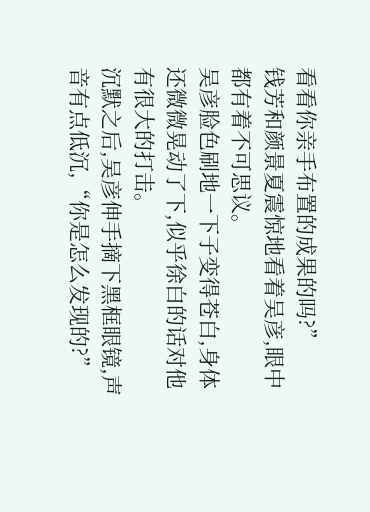看看你亲手布置的成果的吗?”
钱芳和颜景夏震惊地看着吴彦,眼中都有着不可思议。
吴彦脸色刷地一下子变得苍白,身体还微微晃动了下,似乎徐白的话对他有很大的打击。
沉默之后,吴彦伸手摘下黑框眼镜,声音有点低沉,“你是怎么发现的?”